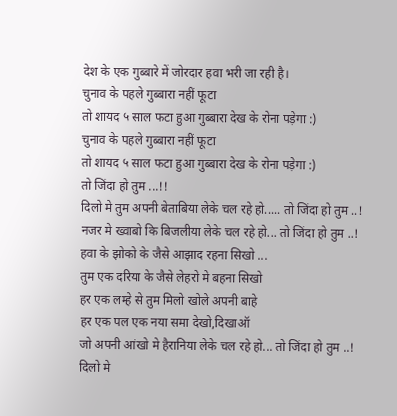देश के एक गुब्बारे में जोरदार हवा भरी जा रही है।
चुनाव के पहले गुब्बारा नहीं फूटा
तो शायद ५ साल फटा हुआ गुब्बारा देख के रोना पड़ेगा :)
चुनाव के पहले गुब्बारा नहीं फूटा
तो शायद ५ साल फटा हुआ गुब्बारा देख के रोना पड़ेगा :)
तो जिंदा हो तुम ...!!
दिलो मे तुम अपनी बेताबिया लेके चल रहे हो..... तो जिंदा हो तुम ..!
नजर मे ख्वाबो कि बिजलीया लेके चल रहे हो... तो जिंदा हो तुम ..!
हवा के झोको के जैसे आझाद रहना सिखो ...
तुम एक दरिया के जैसे लेहरो मे बहना सिखो
हर एक लम्हे से तुम मिलो खोले अपनी बाहे
हर एक पल एक नया समा देखो,दिखाऑ
जो अपनी आंखो मे हैरानिया लेके चल रहे हो... तो जिंदा हो तुम ..!
दिलो मे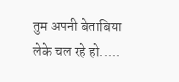तुम अपनी बेताबिया लेके चल रहे हो.....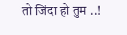तो जिंदा हो तुम ..!